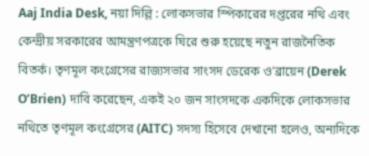Aaj India Desk, নয়া দিল্লি : লোকসভার স্পিকারের দপ্তরের নথি এবং কেন্দ্রীয় সরকারের আমন্ত্রণপত্রকে ঘিরে শুরু হয়েছে নতুন রাজনৈতিক বিতর্ক। তৃণমূল কংগ্রেসের রাজ্যসভার সাংসদ ডেরেক ও’ব্রায়েন (Derek O’Brien) দাবি করেছেন, একই ২০ জন সাংসদকে একদিকে লোকসভার নথিতে তৃণমূল কংগ্রেসের (AITC) সদস্য হিসেবে দেখানো হলেও, অন্যদিকে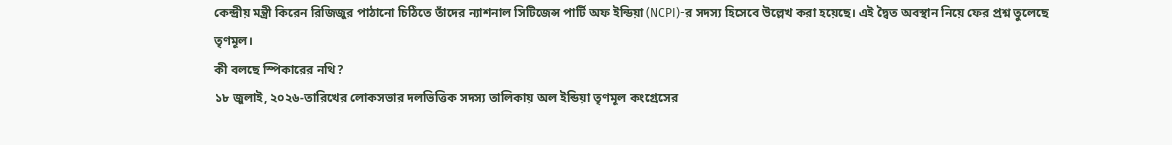কেন্দ্রীয় মন্ত্রী কিরেন রিজিজুর পাঠানো চিঠিতে তাঁদের ন্যাশনাল সিটিজেন্স পার্টি অফ ইন্ডিয়া (NCPI)-র সদস্য হিসেবে উল্লেখ করা হয়েছে। এই দ্বৈত অবস্থান নিয়ে ফের প্রশ্ন তুলেছে তৃণমূল।
কী বলছে স্পিকারের নথি?
১৮ জুলাই, ২০২৬-তারিখের লোকসভার দলভিত্তিক সদস্য তালিকায় অল ইন্ডিয়া তৃণমূল কংগ্রেসের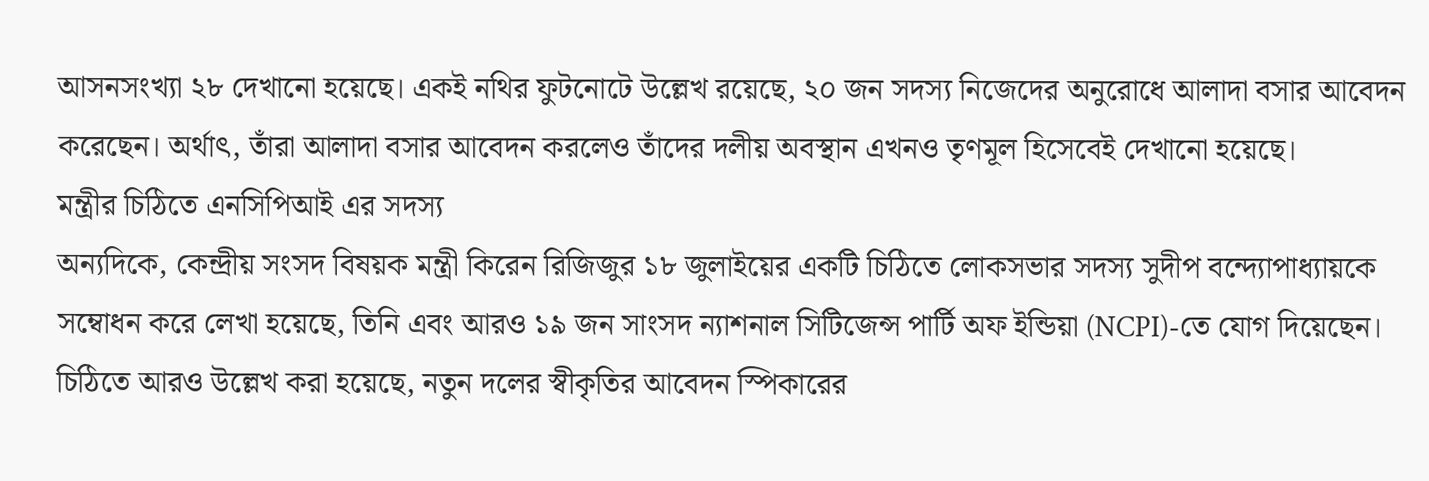আসনসংখ্যা ২৮ দেখানো হয়েছে। একই নথির ফুটনোটে উল্লেখ রয়েছে, ২০ জন সদস্য নিজেদের অনুরোধে আলাদা বসার আবেদন করেছেন। অর্থাৎ, তাঁরা আলাদা বসার আবেদন করলেও তাঁদের দলীয় অবস্থান এখনও তৃণমূল হিসেবেই দেখানো হয়েছে।
মন্ত্রীর চিঠিতে এনসিপিআই এর সদস্য
অন্যদিকে, কেন্দ্রীয় সংসদ বিষয়ক মন্ত্রী কিরেন রিজিজুর ১৮ জুলাইয়ের একটি চিঠিতে লোকসভার সদস্য সুদীপ বন্দ্যোপাধ্যায়কে সম্বোধন করে লেখা হয়েছে, তিনি এবং আরও ১৯ জন সাংসদ ন্যাশনাল সিটিজেন্স পার্টি অফ ইন্ডিয়া (NCPI)-তে যোগ দিয়েছেন। চিঠিতে আরও উল্লেখ করা হয়েছে, নতুন দলের স্বীকৃতির আবেদন স্পিকারের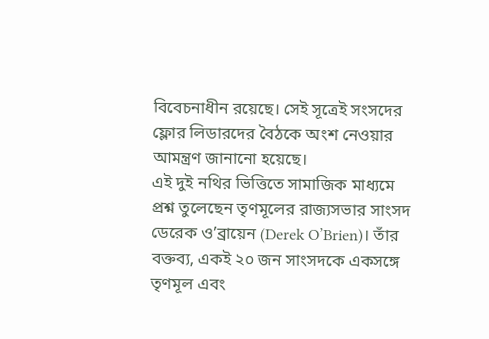বিবেচনাধীন রয়েছে। সেই সূত্রেই সংসদের ফ্লোর লিডারদের বৈঠকে অংশ নেওয়ার আমন্ত্রণ জানানো হয়েছে।
এই দুই নথির ভিত্তিতে সামাজিক মাধ্যমে প্রশ্ন তুলেছেন তৃণমূলের রাজ্যসভার সাংসদ ডেরেক ও’ব্রায়েন (Derek O’Brien)। তাঁর বক্তব্য, একই ২০ জন সাংসদকে একসঙ্গে তৃণমূল এবং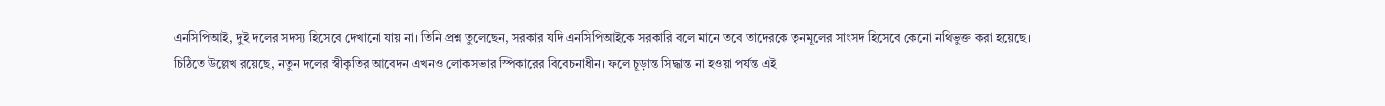এনসিপিআই, দুই দলের সদস্য হিসেবে দেখানো যায় না। তিনি প্রশ্ন তুলেছেন, সরকার যদি এনসিপিআইকে সরকারি বলে মানে তবে তাদেরকে তৃনমূলের সাংসদ হিসেবে কেনো নথিভুক্ত করা হয়েছে।
চিঠিতে উল্লেখ রয়েছে, নতুন দলের স্বীকৃতির আবেদন এখনও লোকসভার স্পিকারের বিবেচনাধীন। ফলে চূড়ান্ত সিদ্ধান্ত না হওয়া পর্যন্ত এই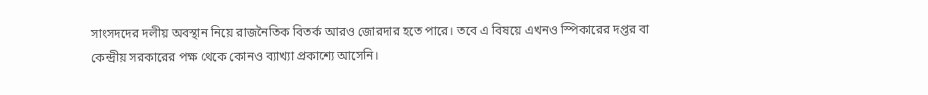সাংসদদের দলীয় অবস্থান নিয়ে রাজনৈতিক বিতর্ক আরও জোরদার হতে পারে। তবে এ বিষয়ে এখনও স্পিকারের দপ্তর বা কেন্দ্রীয় সরকারের পক্ষ থেকে কোনও ব্যাখ্যা প্রকাশ্যে আসেনি।